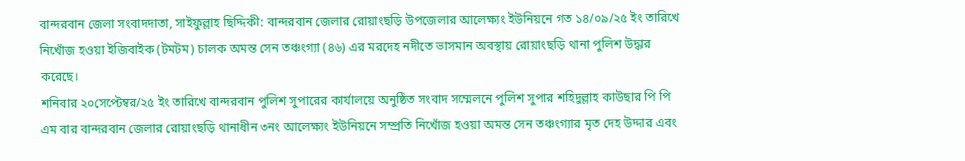বান্দরবান জেলা সংবাদদাতা, সাইফুল্লাহ ছিদ্দিকী: বান্দরবান জেলার রোয়াংছড়ি উপজেলার আলেক্ষ্যং ইউনিয়নে গত ১৪/০৯/২৫ ইং তারিখে নিখোঁজ হওয়া ইজিবাইক (টমটম) চালক অমন্ত সেন তঞ্চংগ্যা (৪৬) এর মরদেহ নদীতে ভাসমান অবস্থায় রোয়াংছড়ি থানা পুলিশ উদ্ধার করেছে।
শনিবার ২০সেপ্টেম্বর/২৫ ইং তারিখে বান্দরবান পুলিশ সুপারের কার্যালয়ে অনুষ্ঠিত সংবাদ সম্মেলনে পুলিশ সুপার শহিদুল্লাহ কাউছার পি পি এম বার বান্দরবান জেলার রোয়াংছড়ি থানাধীন ৩নং আলেক্ষ্যং ইউনিয়নে সম্প্রতি নিখোঁজ হওয়া অমন্ত সেন তঞ্চংগ্যার মৃত দেহ উদ্দার এবং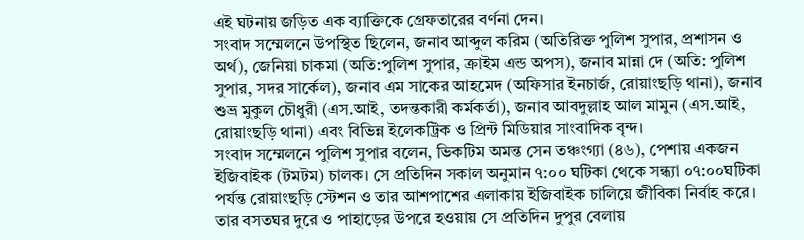এই ঘটনায় জড়িত এক ব্যাক্তিকে গ্রেফতারের বর্ণনা দেন।
সংবাদ সম্মেলনে উপস্থিত ছিলেন, জনাব আব্দুল করিম (অতিরিক্ত পুলিশ সুপার, প্রশাসন ও অর্থ), জেনিয়া চাকমা (অতি:পুলিশ সুপার, ক্রাইম এন্ড অপস), জনাব মান্না দে (অতি: পুলিশ সুপার, সদর সার্কেল), জনাব এম সাকের আহমেদ (অফিসার ইনচার্জ, রোয়াংছড়ি থানা), জনাব শুভ্র মুকুল চৌধুরী (এস.আই, তদন্তকারী কর্মকর্তা), জনাব আবদুল্লাহ আল মামুন (এস.আই, রোয়াংছড়ি থানা) এবং বিভিন্ন ইলেকট্রিক ও প্রিন্ট মিডিয়ার সাংবাদিক বৃন্দ।
সংবাদ সম্মেলনে পুলিশ সুপার বলেন, ভিকটিম অমন্ত সেন তঞ্চংগ্যা (৪৬), পেশায় একজন ইজিবাইক (টমটম) চালক। সে প্রতিদিন সকাল অনুমান ৭:০০ ঘটিকা থেকে সন্ধ্যা ০৭:০০ঘটিকা পর্যন্ত রোয়াংছড়ি স্টেশন ও তার আশপাশের এলাকায় ইজিবাইক চালিয়ে জীবিকা নির্বাহ করে। তার বসতঘর দুরে ও পাহাড়ের উপরে হওয়ায় সে প্রতিদিন দুপুর বেলায়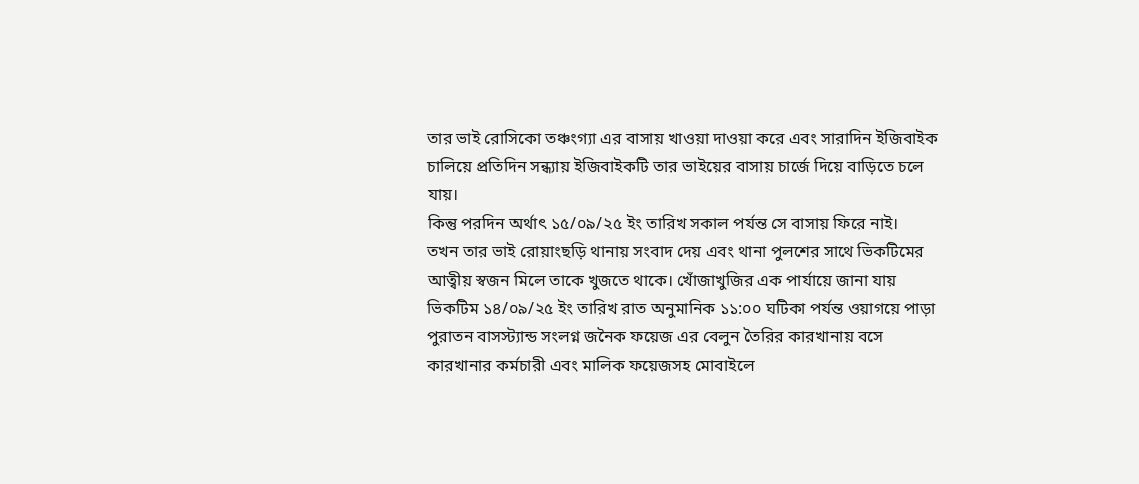তার ভাই রোসিকো তঞ্চংগ্যা এর বাসায় খাওয়া দাওয়া করে এবং সারাদিন ইজিবাইক চালিয়ে প্রতিদিন সন্ধ্যায় ইজিবাইকটি তার ভাইয়ের বাসায় চার্জে দিয়ে বাড়িতে চলে যায়।
কিন্তু পরদিন অর্থাৎ ১৫/০৯/২৫ ইং তারিখ সকাল পর্যন্ত সে বাসায় ফিরে নাই।
তখন তার ভাই রোয়াংছড়ি থানায় সংবাদ দেয় এবং থানা পুলশের সাথে ভিকটিমের আত্বীয় স্বজন মিলে তাকে খুজতে থাকে। খোঁজাখুজির এক পার্যায়ে জানা যায় ভিকটিম ১৪/০৯/২৫ ইং তারিখ রাত অনুমানিক ১১:০০ ঘটিকা পর্যন্ত ওয়াগয়ে পাড়া পুরাতন বাসস্ট্যান্ড সংলগ্ন জনৈক ফয়েজ এর বেলুন তৈরির কারখানায় বসে কারখানার কর্মচারী এবং মালিক ফয়েজসহ মোবাইলে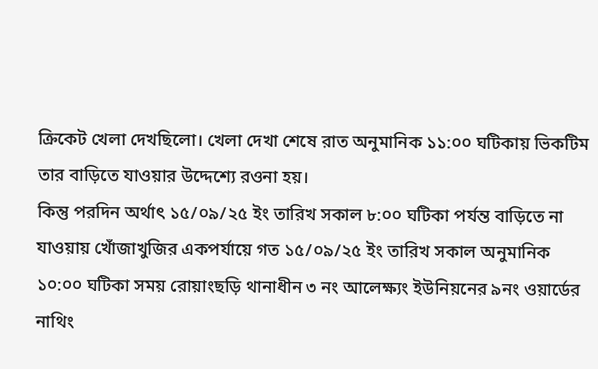ক্রিকেট খেলা দেখছিলো। খেলা দেখা শেষে রাত অনুমানিক ১১:০০ ঘটিকায় ভিকটিম তার বাড়িতে যাওয়ার উদ্দেশ্যে রওনা হয়।
কিন্তু পরদিন অর্থাৎ ১৫/০৯/২৫ ইং তারিখ সকাল ৮:০০ ঘটিকা পর্যন্ত বাড়িতে না যাওয়ায় খোঁজাখুজির একপর্যায়ে গত ১৫/০৯/২৫ ইং তারিখ সকাল অনুমানিক ১০:০০ ঘটিকা সময় রোয়াংছড়ি থানাধীন ৩ নং আলেক্ষ্যং ইউনিয়নের ৯নং ওয়ার্ডের নাথিং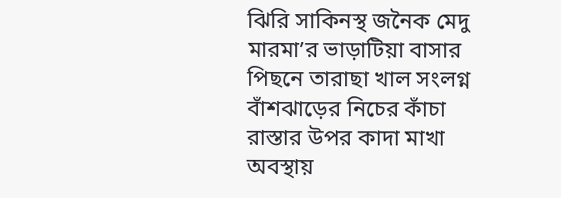ঝিরি সাকিনস্থ জনৈক মেদু মারমা’র ভাড়াটিয়া বাসার পিছনে তারাছা খাল সংলগ্ন বাঁশঝাড়ের নিচের কাঁচা রাস্তার উপর কাদা মাখা অবস্থায়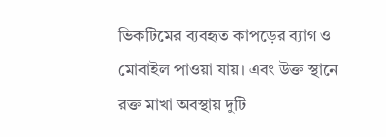ভিকটিমের ব্যবহৃত কাপড়ের ব্যাগ ও মোবাইল পাওয়া যায়। এবং উক্ত স্থানে রক্ত মাখা অবস্থায় দুটি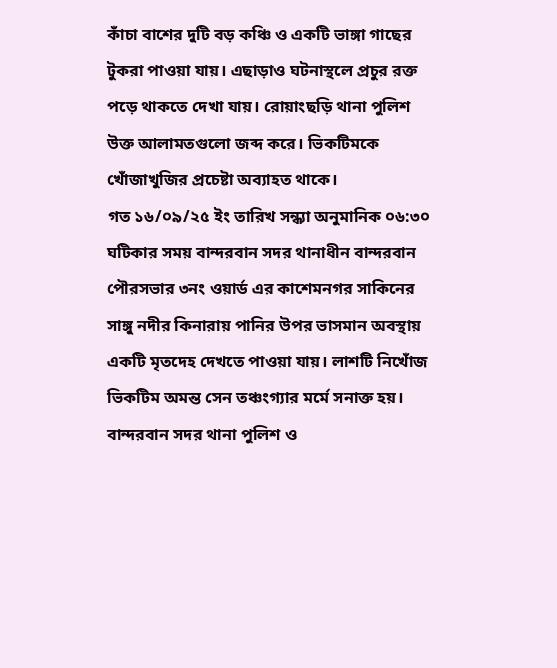কাঁচা বাশের দুটি বড় কঞ্চি ও একটি ভাঙ্গা গাছের টুকরা পাওয়া যায়। এছাড়াও ঘটনাস্থলে প্রচুর রক্ত পড়ে থাকতে দেখা যায়। রোয়াংছড়ি থানা পুলিশ উক্ত আলামতগুলো জব্দ করে। ভিকটিমকে খোঁজাখুজির প্রচেষ্টা অব্যাহত থাকে।
গত ১৬/০৯/২৫ ইং তারিখ সন্ধ্যা অনুমানিক ০৬:৩০ ঘটিকার সময় বান্দরবান সদর থানাধীন বান্দরবান পৌরসভার ৩নং ওয়ার্ড এর কাশেমনগর সাকিনের সাঙ্গু নদীর কিনারায় পানির উপর ভাসমান অবস্থায় একটি মৃতদেহ দেখতে পাওয়া যায়। লাশটি নিখোঁজ ভিকটিম অমন্ত সেন তঞ্চংগ্যার মর্মে সনাক্ত হয়। বান্দরবান সদর থানা পুলিশ ও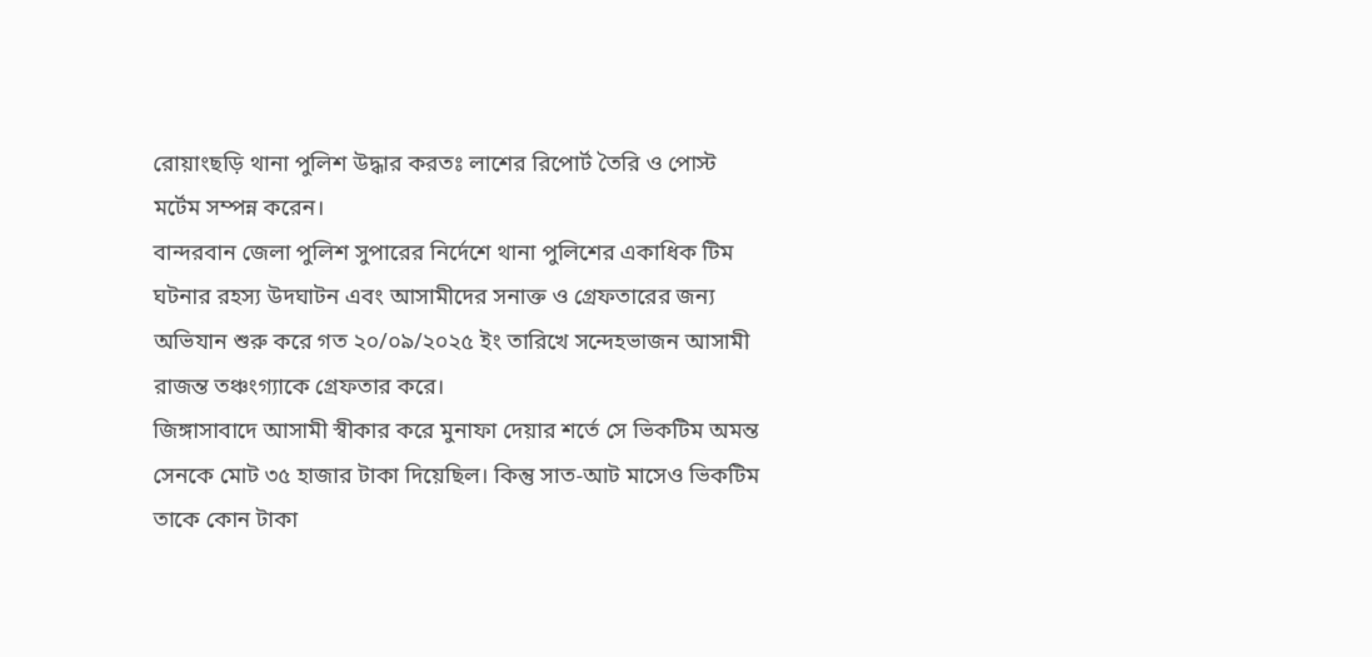রোয়াংছড়ি থানা পুলিশ উদ্ধার করতঃ লাশের রিপোর্ট তৈরি ও পোস্ট মর্টেম সম্পন্ন করেন।
বান্দরবান জেলা পুলিশ সুপারের নির্দেশে থানা পুলিশের একাধিক টিম ঘটনার রহস্য উদঘাটন এবং আসামীদের সনাক্ত ও গ্রেফতারের জন্য অভিযান শুরু করে গত ২০/০৯/২০২৫ ইং তারিখে সন্দেহভাজন আসামী রাজন্ত তঞ্চংগ্যাকে গ্রেফতার করে।
জিঙ্গাসাবাদে আসামী স্বীকার করে মুনাফা দেয়ার শর্তে সে ভিকটিম অমন্ত সেনকে মোট ৩৫ হাজার টাকা দিয়েছিল। কিন্তু সাত-আট মাসেও ভিকটিম তাকে কোন টাকা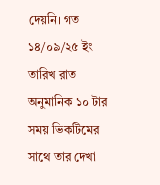দেয়নি। গত ১৪/০৯/২৫ ইং তারিখ রাত অনুমানিক ১০ টার সময় ভিকটিমের সাথে তার দেখা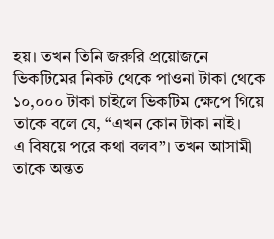হয়। তখন তিনি জরুরি প্রয়োজনে ভিকটিমের নিকট থেকে পাওনা টাকা থেকে ১০,০০০ টাকা চাইলে ভিকটিম ক্ষেপে গিয়ে তাকে বলে যে, “এখন কোন টাকা নাই।
এ বিষয়ে পরে কথা বলব”। তখন আসামী তাকে অন্তত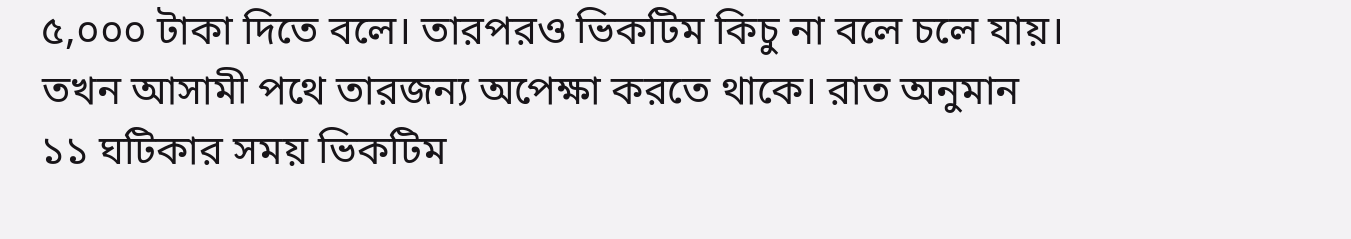৫,০০০ টাকা দিতে বলে। তারপরও ভিকটিম কিচু না বলে চলে যায়। তখন আসামী পথে তারজন্য অপেক্ষা করতে থাকে। রাত অনুমান ১১ ঘটিকার সময় ভিকটিম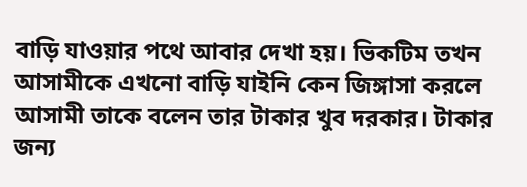বাড়ি যাওয়ার পথে আবার দেখা হয়। ভিকটিম তখন আসামীকে এখনো বাড়ি যাইনি কেন জিঙ্গাসা করলে আসামী তাকে বলেন তার টাকার খুব দরকার। টাকার জন্য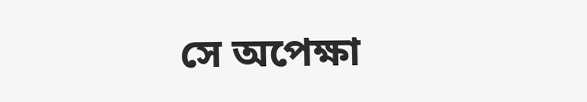সে অপেক্ষা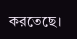করতেছে।